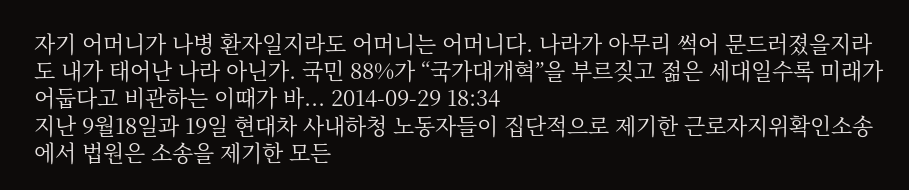자기 어머니가 나병 환자일지라도 어머니는 어머니다. 나라가 아무리 썩어 문드러졌을지라도 내가 태어난 나라 아닌가. 국민 88%가 “국가대개혁”을 부르짖고 젊은 세대일수록 미래가 어둡다고 비관하는 이때가 바... 2014-09-29 18:34
지난 9월18일과 19일 현대차 사내하청 노동자들이 집단적으로 제기한 근로자지위확인소송에서 법원은 소송을 제기한 모든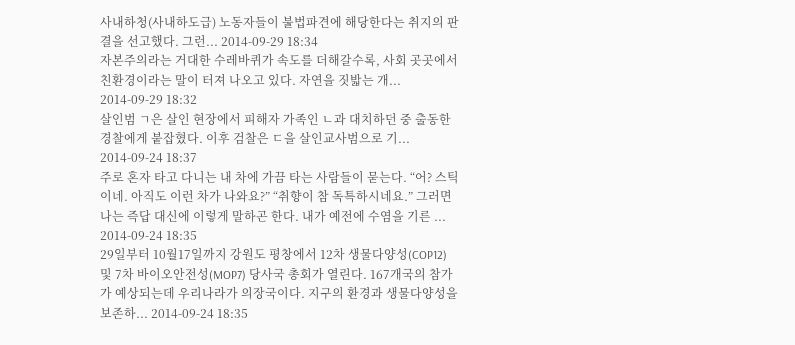사내하청(사내하도급) 노동자들이 불법파견에 해당한다는 취지의 판결을 선고했다. 그런... 2014-09-29 18:34
자본주의라는 거대한 수레바퀴가 속도를 더해갈수록, 사회 곳곳에서 친환경이라는 말이 터져 나오고 있다. 자연을 짓밟는 개... 2014-09-29 18:32
살인범 ㄱ은 살인 현장에서 피해자 가족인 ㄴ과 대치하던 중 출동한 경찰에게 붙잡혔다. 이후 검찰은 ㄷ을 살인교사범으로 기... 2014-09-24 18:37
주로 혼자 타고 다니는 내 차에 가끔 타는 사람들이 묻는다. “어? 스틱이네. 아직도 이런 차가 나와요?” “취향이 참 독특하시네요.” 그러면 나는 즉답 대신에 이렇게 말하곤 한다. 내가 예전에 수염을 기른 ... 2014-09-24 18:35
29일부터 10월17일까지 강원도 평창에서 12차 생물다양성(COP12) 및 7차 바이오안전성(MOP7) 당사국 총회가 열린다. 167개국의 참가가 예상되는데 우리나라가 의장국이다. 지구의 환경과 생물다양성을 보존하... 2014-09-24 18:35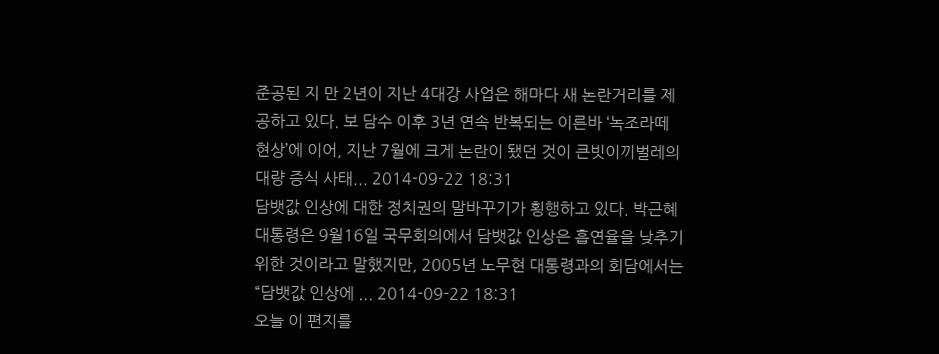준공된 지 만 2년이 지난 4대강 사업은 해마다 새 논란거리를 제공하고 있다. 보 담수 이후 3년 연속 반복되는 이른바 ‘녹조라떼 현상’에 이어, 지난 7월에 크게 논란이 됐던 것이 큰빗이끼벌레의 대량 증식 사태... 2014-09-22 18:31
담뱃값 인상에 대한 정치권의 말바꾸기가 횡행하고 있다. 박근혜 대통령은 9월16일 국무회의에서 담뱃값 인상은 흡연율을 낮추기 위한 것이라고 말했지만, 2005년 노무현 대통령과의 회담에서는 “담뱃값 인상에 ... 2014-09-22 18:31
오늘 이 편지를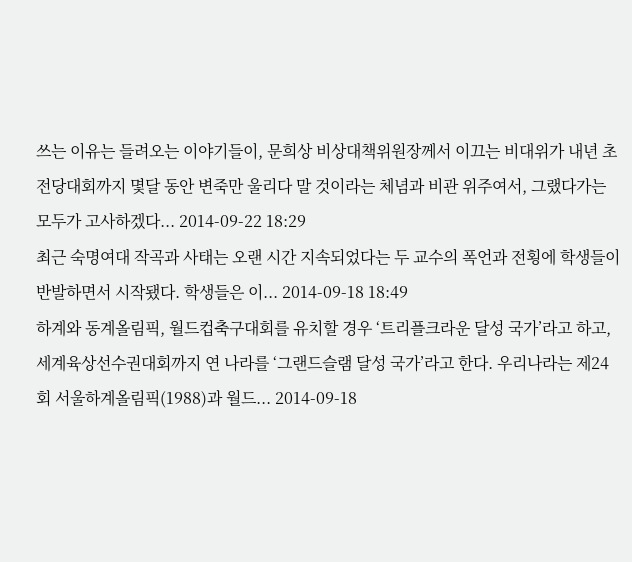쓰는 이유는 들려오는 이야기들이, 문희상 비상대책위원장께서 이끄는 비대위가 내년 초 전당대회까지 몇달 동안 변죽만 울리다 말 것이라는 체념과 비관 위주여서, 그랬다가는 모두가 고사하겠다... 2014-09-22 18:29
최근 숙명여대 작곡과 사태는 오랜 시간 지속되었다는 두 교수의 폭언과 전횡에 학생들이 반발하면서 시작됐다. 학생들은 이... 2014-09-18 18:49
하계와 동계올림픽, 월드컵축구대회를 유치할 경우 ‘트리플크라운 달성 국가’라고 하고, 세계육상선수권대회까지 연 나라를 ‘그랜드슬램 달성 국가’라고 한다. 우리나라는 제24회 서울하계올림픽(1988)과 월드... 2014-09-18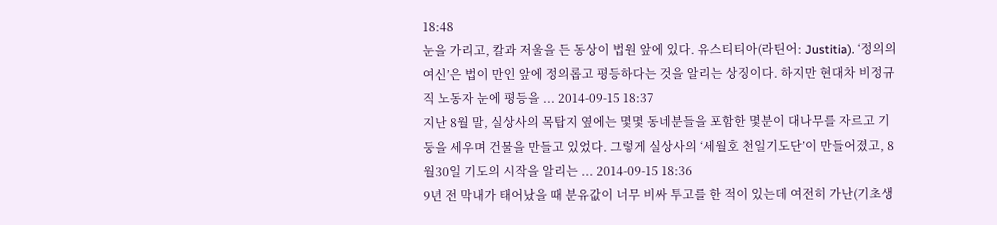18:48
눈을 가리고, 칼과 저울을 든 동상이 법원 앞에 있다. 유스티티아(라틴어: Justitia). ‘정의의 여신’은 법이 만인 앞에 정의롭고 평등하다는 것을 알리는 상징이다. 하지만 현대차 비정규직 노동자 눈에 평등을 ... 2014-09-15 18:37
지난 8월 말, 실상사의 목탑지 옆에는 몇몇 동네분들을 포함한 몇분이 대나무를 자르고 기둥을 세우며 건물을 만들고 있었다. 그렇게 실상사의 ‘세월호 천일기도단’이 만들어졌고, 8월30일 기도의 시작을 알리는 ... 2014-09-15 18:36
9년 전 막내가 태어났을 때 분유값이 너무 비싸 투고를 한 적이 있는데 여전히 가난(기초생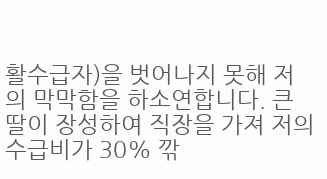활수급자)을 벗어나지 못해 저의 막막함을 하소연합니다. 큰딸이 장성하여 직장을 가져 저의 수급비가 30% 깎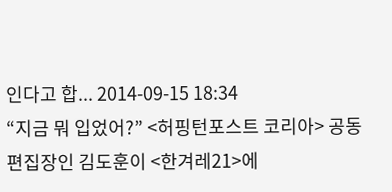인다고 합... 2014-09-15 18:34
“지금 뭐 입었어?” <허핑턴포스트 코리아> 공동편집장인 김도훈이 <한겨레21>에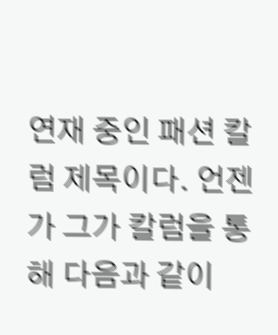연재 중인 패션 칼럼 제목이다. 언젠가 그가 칼럼을 통해 다음과 같이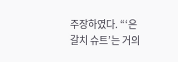주장하였다. “‘은갈치 슈트’는 거의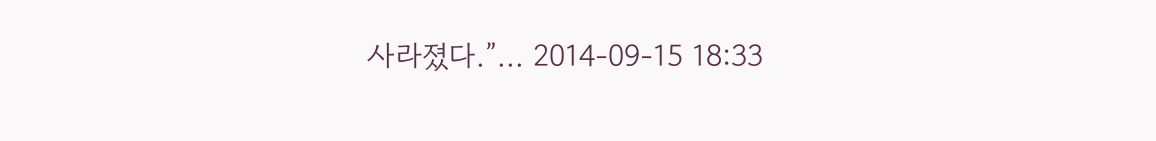사라졌다.”... 2014-09-15 18:33